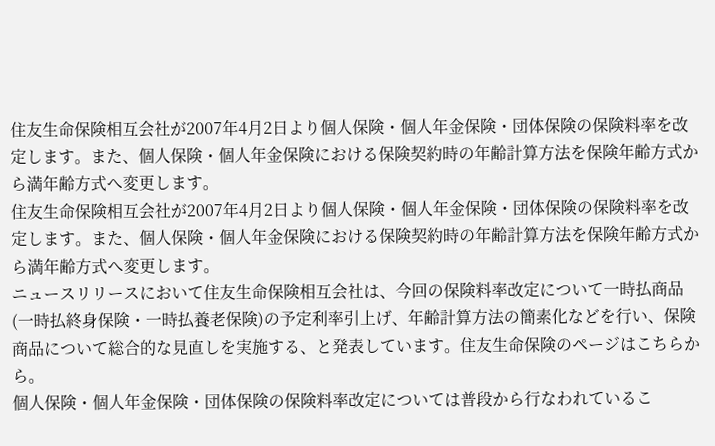住友生命保険相互会社が2007年4月2日より個人保険・個人年金保険・団体保険の保険料率を改定します。また、個人保険・個人年金保険における保険契約時の年齢計算方法を保険年齢方式から満年齢方式へ変更します。
住友生命保険相互会社が2007年4月2日より個人保険・個人年金保険・団体保険の保険料率を改定します。また、個人保険・個人年金保険における保険契約時の年齢計算方法を保険年齢方式から満年齢方式へ変更します。
ニュースリリースにおいて住友生命保険相互会社は、今回の保険料率改定について一時払商品(一時払終身保険・一時払養老保険)の予定利率引上げ、年齢計算方法の簡素化などを行い、保険商品について総合的な見直しを実施する、と発表しています。住友生命保険のページはこちらから。
個人保険・個人年金保険・団体保険の保険料率改定については普段から行なわれているこ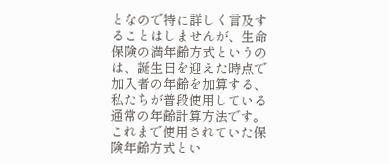となので特に詳しく言及することはしませんが、生命保険の満年齢方式というのは、誕生日を迎えた時点で加入者の年齢を加算する、私たちが普段使用している通常の年齢計算方法です。これまで使用されていた保険年齢方式とい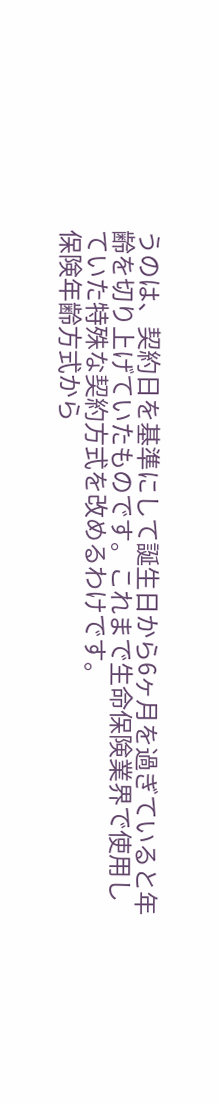うのは、契約日を基準にして誕生日から6ヶ月を過ぎていると年齢を切り上げていたものです。これまで生命保険業界で使用していた特殊な契約方式を改めるわけです。
保険年齢方式から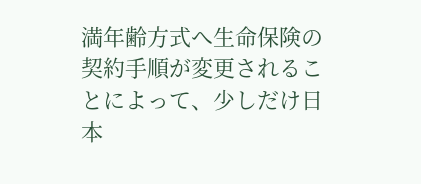満年齢方式へ生命保険の契約手順が変更されることによって、少しだけ日本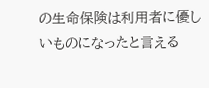の生命保険は利用者に優しいものになったと言える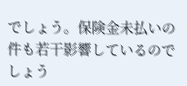でしょう。保険金未払いの件も若干影響しているのでしょう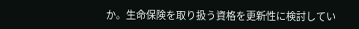か。生命保険を取り扱う資格を更新性に検討してい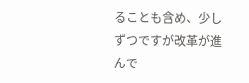ることも含め、少しずつですが改革が進んで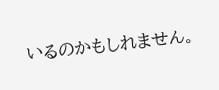いるのかもしれません。